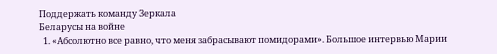Поддержать команду Зеркала
Беларусы на войне
  1. «Абсолютно все равно, что меня забрасывают помидорами». Большое интервью Марии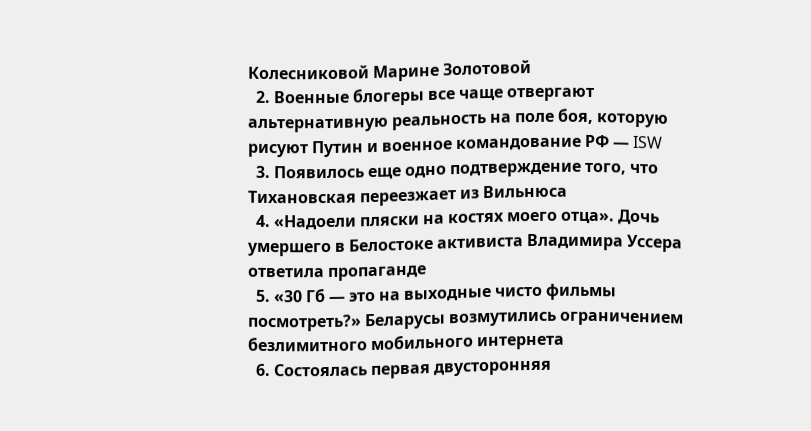Колесниковой Марине Золотовой
  2. Военные блогеры все чаще отвергают альтернативную реальность на поле боя, которую рисуют Путин и военное командование РФ — ISW
  3. Появилось еще одно подтверждение того, что Тихановская переезжает из Вильнюса
  4. «Надоели пляски на костях моего отца». Дочь умершего в Белостоке активиста Владимира Уссера ответила пропаганде
  5. «30 Гб — это на выходные чисто фильмы посмотреть?» Беларусы возмутились ограничением безлимитного мобильного интернета
  6. Состоялась первая двусторонняя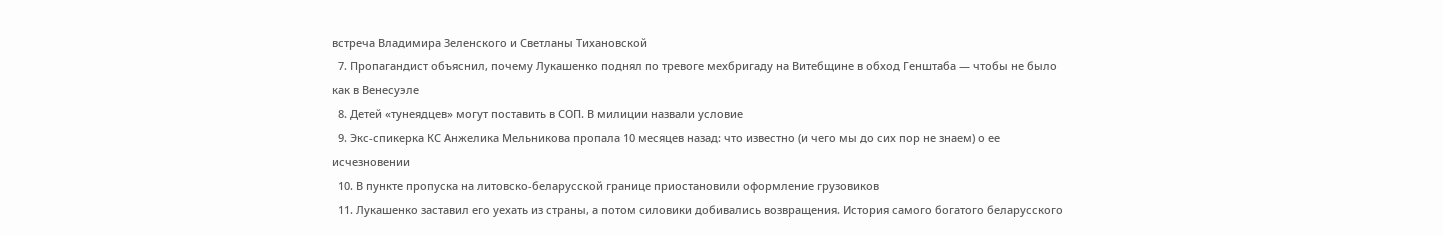встреча Владимира Зеленского и Светланы Тихановской
  7. Пропагандист объяснил, почему Лукашенко поднял по тревоге мехбригаду на Витебщине в обход Генштаба — чтобы не было как в Венесуэле
  8. Детей «тунеядцев» могут поставить в СОП. В милиции назвали условие
  9. Экс-спикерка КС Анжелика Мельникова пропала 10 месяцев назад: что известно (и чего мы до сих пор не знаем) о ее исчезновении
  10. В пункте пропуска на литовско-беларусской границе приостановили оформление грузовиков
  11. Лукашенко заставил его уехать из страны, а потом силовики добивались возвращения. История самого богатого беларусского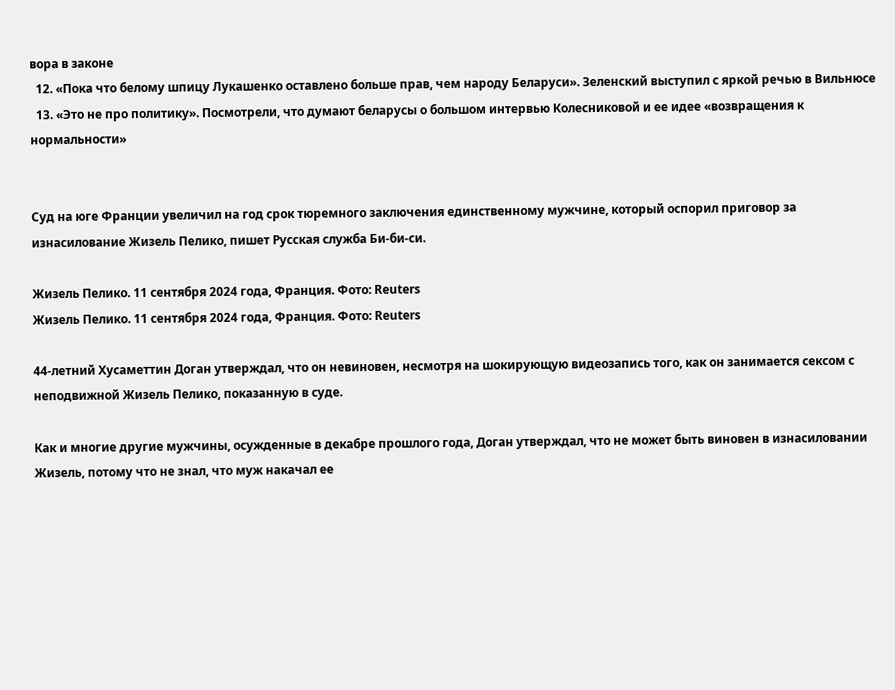вора в законе
  12. «Пока что белому шпицу Лукашенко оставлено больше прав, чем народу Беларуси». Зеленский выступил с яркой речью в Вильнюсе
  13. «Это не про политику». Посмотрели, что думают беларусы о большом интервью Колесниковой и ее идее «возвращения к нормальности»


Суд на юге Франции увеличил на год срок тюремного заключения единственному мужчине, который оспорил приговор за изнасилование Жизель Пелико, пишет Русская служба Би-би-си.

Жизель Пелико. 11 сентября 2024 года, Франция. Фото: Reuters
Жизель Пелико. 11 сентября 2024 года, Франция. Фото: Reuters

44-летний Хусаметтин Доган утверждал, что он невиновен, несмотря на шокирующую видеозапись того, как он занимается сексом с неподвижной Жизель Пелико, показанную в суде.

Как и многие другие мужчины, осужденные в декабре прошлого года, Доган утверждал, что не может быть виновен в изнасиловании Жизель, потому что не знал, что муж накачал ее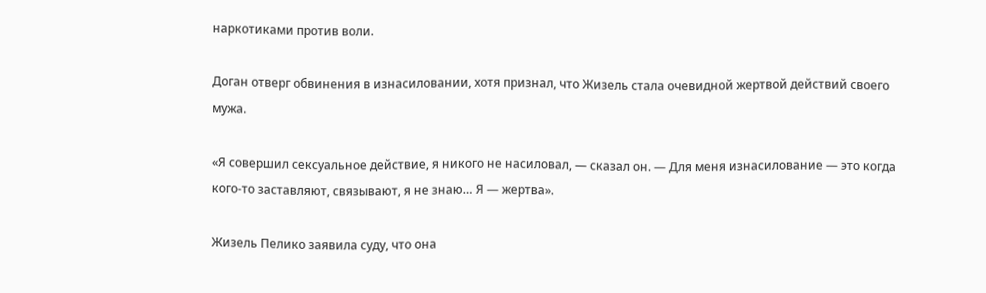наркотиками против воли.

Доган отверг обвинения в изнасиловании, хотя признал, что Жизель стала очевидной жертвой действий своего мужа.

«Я совершил сексуальное действие, я никого не насиловал, — сказал он. — Для меня изнасилование — это когда кого-то заставляют, связывают, я не знаю… Я — жертва».

Жизель Пелико заявила суду, что она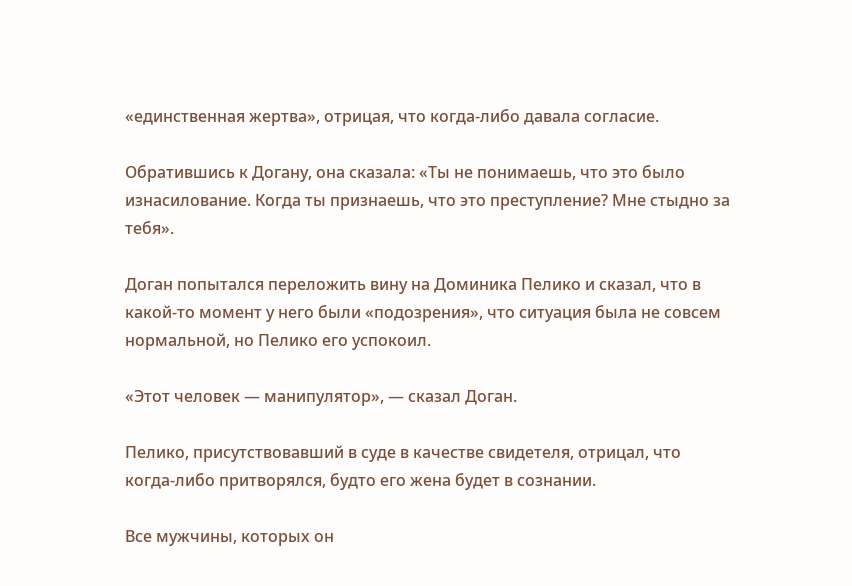«единственная жертва», отрицая, что когда-либо давала согласие.

Обратившись к Догану, она сказала: «Ты не понимаешь, что это было изнасилование. Когда ты признаешь, что это преступление? Мне стыдно за тебя».

Доган попытался переложить вину на Доминика Пелико и сказал, что в какой-то момент у него были «подозрения», что ситуация была не совсем нормальной, но Пелико его успокоил.

«Этот человек — манипулятор», — сказал Доган.

Пелико, присутствовавший в суде в качестве свидетеля, отрицал, что когда-либо притворялся, будто его жена будет в сознании.

Все мужчины, которых он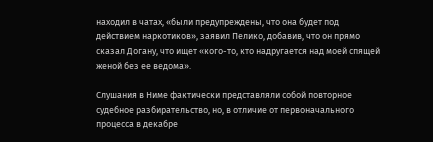находил в чатах, «были предупреждены, что она будет под действием наркотиков», заявил Пелико, добавив, что он прямо сказал Догану, что ищет «кого-то, кто надругается над моей спящей женой без ее ведома».

Слушания в Ниме фактически представляли собой повторное судебное разбирательство, но, в отличие от первоначального процесса в декабре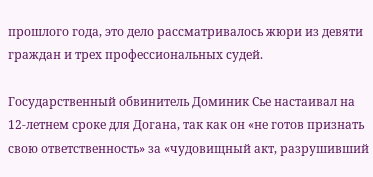прошлого года, это дело рассматривалось жюри из девяти граждан и трех профессиональных судей.

Государственный обвинитель Доминик Сье настаивал на 12-летнем сроке для Догана, так как он «не готов признать свою ответственность» за «чудовищный акт, разрушивший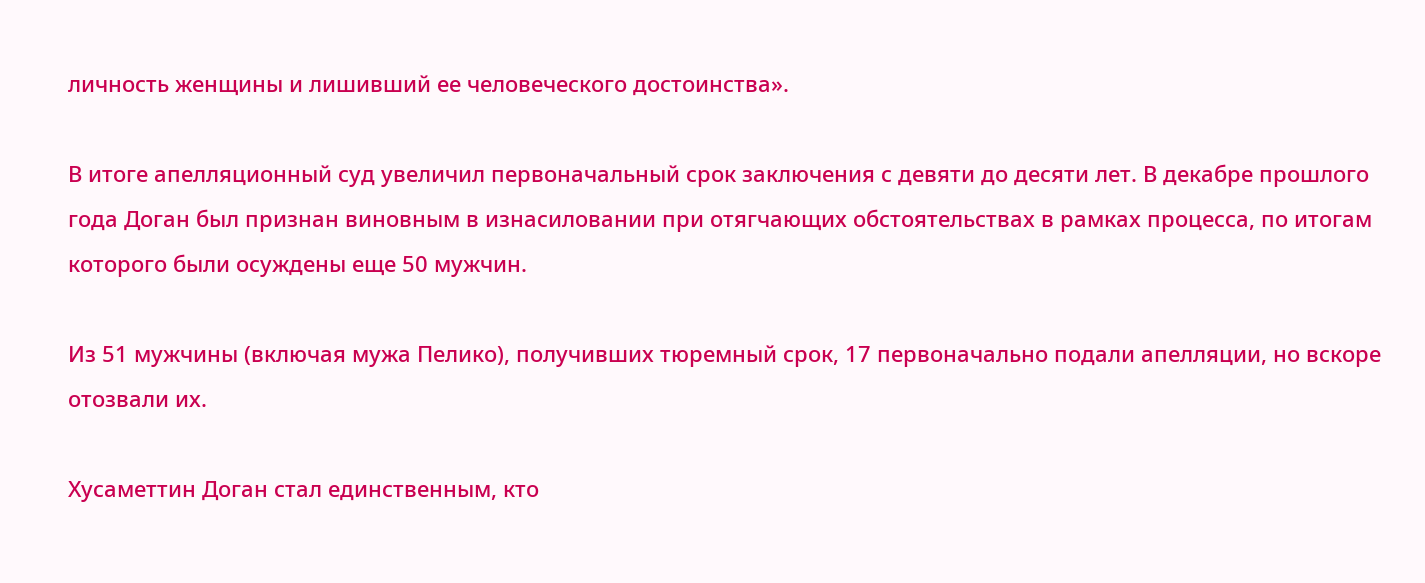личность женщины и лишивший ее человеческого достоинства».

В итоге апелляционный суд увеличил первоначальный срок заключения с девяти до десяти лет. В декабре прошлого года Доган был признан виновным в изнасиловании при отягчающих обстоятельствах в рамках процесса, по итогам которого были осуждены еще 50 мужчин.

Из 51 мужчины (включая мужа Пелико), получивших тюремный срок, 17 первоначально подали апелляции, но вскоре отозвали их.

Хусаметтин Доган стал единственным, кто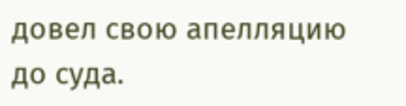довел свою апелляцию до суда.